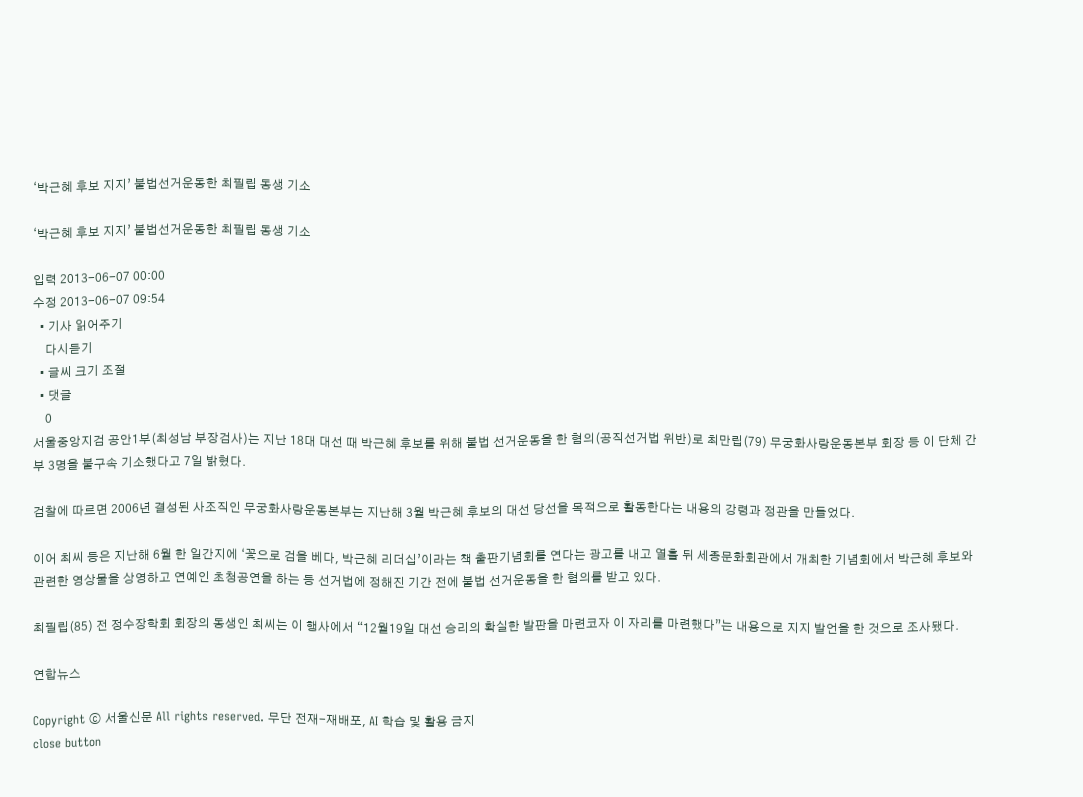‘박근혜 후보 지지’ 불법선거운동한 최필립 동생 기소

‘박근혜 후보 지지’ 불법선거운동한 최필립 동생 기소

입력 2013-06-07 00:00
수정 2013-06-07 09:54
  • 기사 읽어주기
    다시듣기
  • 글씨 크기 조절
  • 댓글
    0
서울중앙지검 공안1부(최성남 부장검사)는 지난 18대 대선 때 박근혜 후보를 위해 불법 선거운동을 한 혐의(공직선거법 위반)로 최만립(79) 무궁화사랑운동본부 회장 등 이 단체 간부 3명을 불구속 기소했다고 7일 밝혔다.

검찰에 따르면 2006년 결성된 사조직인 무궁화사랑운동본부는 지난해 3월 박근혜 후보의 대선 당선을 목적으로 활동한다는 내용의 강령과 정관을 만들었다.

이어 최씨 등은 지난해 6월 한 일간지에 ‘꽃으로 검을 베다, 박근혜 리더십’이라는 책 출판기념회를 연다는 광고를 내고 열흘 뒤 세종문화회관에서 개최한 기념회에서 박근혜 후보와 관련한 영상물을 상영하고 연예인 초청공연을 하는 등 선거법에 정해진 기간 전에 불법 선거운동을 한 혐의를 받고 있다.

최필립(85) 전 정수장학회 회장의 동생인 최씨는 이 행사에서 “12월19일 대선 승리의 확실한 발판을 마련코자 이 자리를 마련했다”는 내용으로 지지 발언을 한 것으로 조사됐다.

연합뉴스

Copyright ⓒ 서울신문 All rights reserved. 무단 전재-재배포, AI 학습 및 활용 금지
close button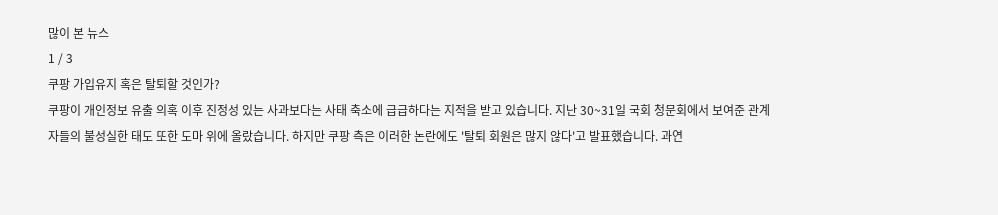많이 본 뉴스
1 / 3
쿠팡 가입유지 혹은 탈퇴할 것인가?
쿠팡이 개인정보 유출 의혹 이후 진정성 있는 사과보다는 사태 축소에 급급하다는 지적을 받고 있습니다. 지난 30~31일 국회 청문회에서 보여준 관계자들의 불성실한 태도 또한 도마 위에 올랐습니다. 하지만 쿠팡 측은 이러한 논란에도 '탈퇴 회원은 많지 않다'고 발표했습니다. 과연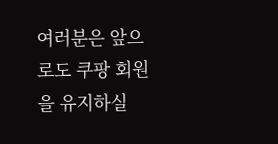여러분은 앞으로도 쿠팡 회원을 유지하실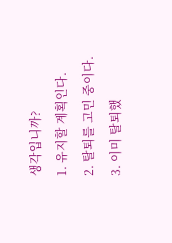생각입니까?
1. 유지할 계획인다.
2. 탈퇴를 고민 중이다.
3. 이미 탈퇴했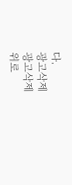다.
광고삭제
광고삭제
위로